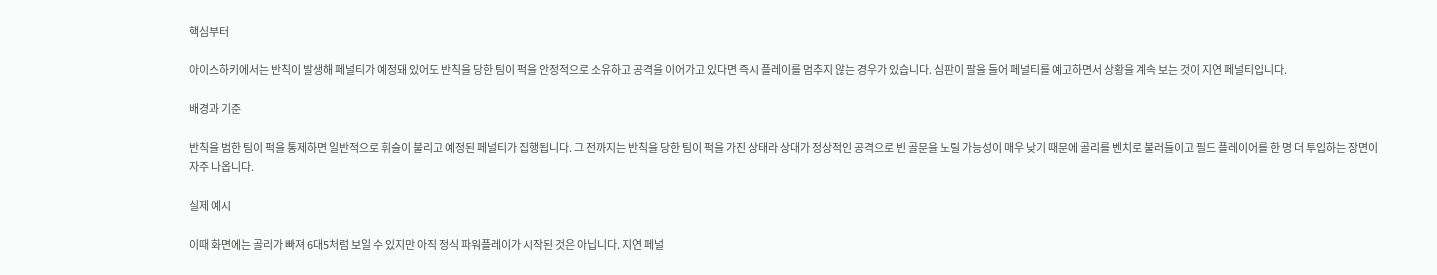핵심부터

아이스하키에서는 반칙이 발생해 페널티가 예정돼 있어도 반칙을 당한 팀이 퍽을 안정적으로 소유하고 공격을 이어가고 있다면 즉시 플레이를 멈추지 않는 경우가 있습니다. 심판이 팔을 들어 페널티를 예고하면서 상황을 계속 보는 것이 지연 페널티입니다.

배경과 기준

반칙을 범한 팀이 퍽을 통제하면 일반적으로 휘슬이 불리고 예정된 페널티가 집행됩니다. 그 전까지는 반칙을 당한 팀이 퍽을 가진 상태라 상대가 정상적인 공격으로 빈 골문을 노릴 가능성이 매우 낮기 때문에 골리를 벤치로 불러들이고 필드 플레이어를 한 명 더 투입하는 장면이 자주 나옵니다.

실제 예시

이때 화면에는 골리가 빠져 6대5처럼 보일 수 있지만 아직 정식 파워플레이가 시작된 것은 아닙니다. 지연 페널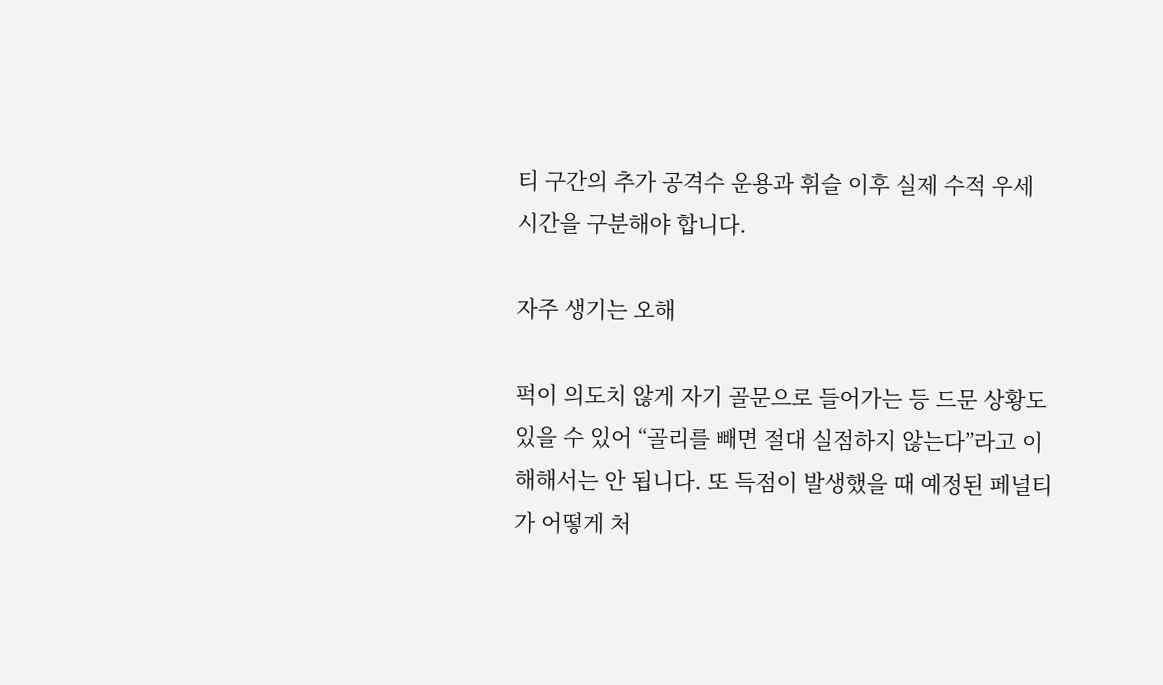티 구간의 추가 공격수 운용과 휘슬 이후 실제 수적 우세 시간을 구분해야 합니다.

자주 생기는 오해

퍽이 의도치 않게 자기 골문으로 들어가는 등 드문 상황도 있을 수 있어 “골리를 빼면 절대 실점하지 않는다”라고 이해해서는 안 됩니다. 또 득점이 발생했을 때 예정된 페널티가 어떻게 처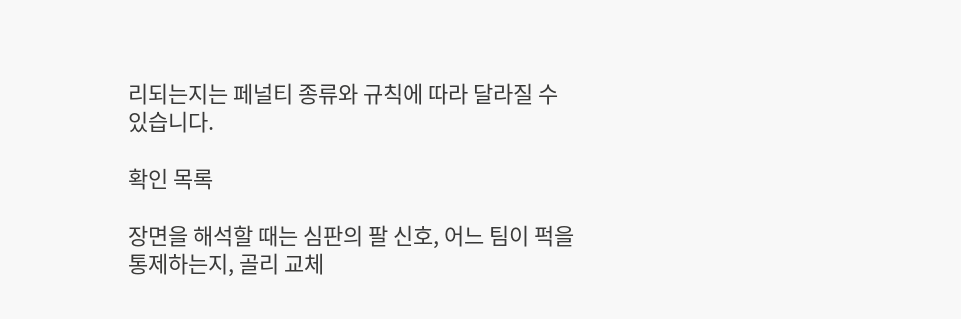리되는지는 페널티 종류와 규칙에 따라 달라질 수 있습니다.

확인 목록

장면을 해석할 때는 심판의 팔 신호, 어느 팀이 퍽을 통제하는지, 골리 교체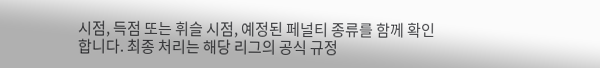시점, 득점 또는 휘슬 시점, 예정된 페널티 종류를 함께 확인합니다. 최종 처리는 해당 리그의 공식 규정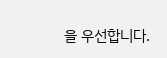을 우선합니다.